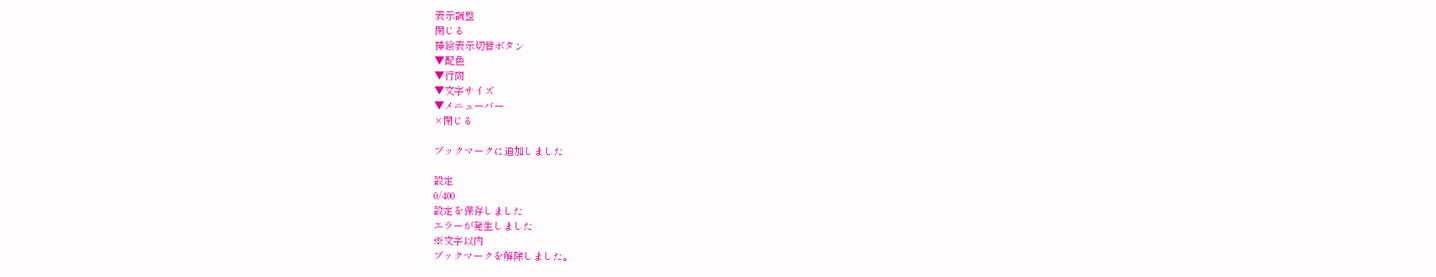表示調整
閉じる
挿絵表示切替ボタン
▼配色
▼行間
▼文字サイズ
▼メニューバー
×閉じる

ブックマークに追加しました

設定
0/400
設定を保存しました
エラーが発生しました
※文字以内
ブックマークを解除しました。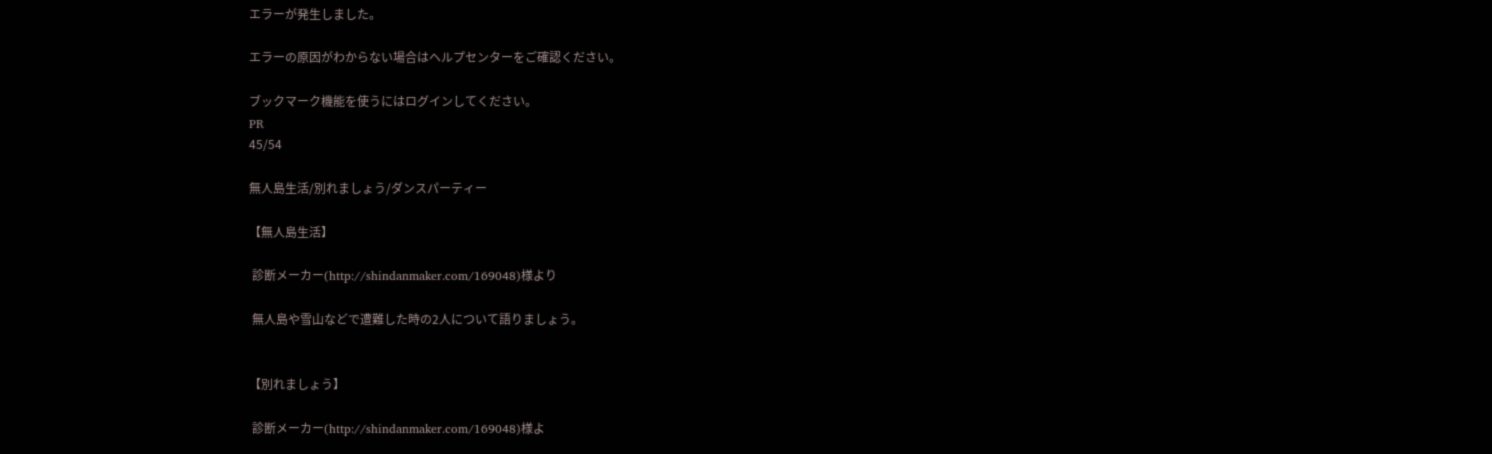エラーが発生しました。

エラーの原因がわからない場合はヘルプセンターをご確認ください。

ブックマーク機能を使うにはログインしてください。
PR
45/54

無人島生活/別れましょう/ダンスパーティー

【無人島生活】

 診断メーカー(http://shindanmaker.com/169048)様より

 無人島や雪山などで遭難した時の2人について語りましょう。


【別れましょう】

 診断メーカー(http://shindanmaker.com/169048)様よ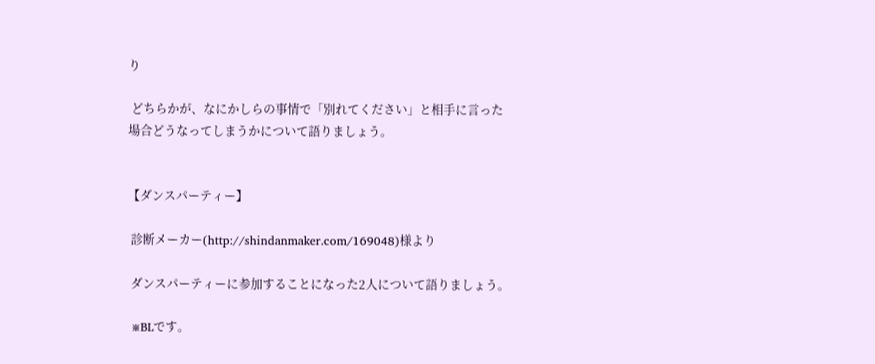り

 どちらかが、なにかしらの事情で「別れてください」と相手に言った場合どうなってしまうかについて語りましょう。


【ダンスパーティー】

 診断メーカー(http://shindanmaker.com/169048)様より

 ダンスパーティーに参加することになった2人について語りましょう。

 ※BLです。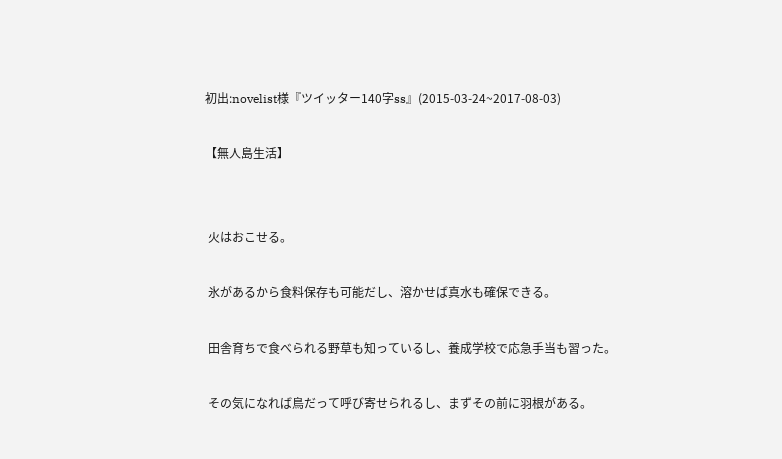初出:novelist様『ツイッター140字ss』(2015-03-24~2017-08-03)

【無人島生活】


 火はおこせる。

 氷があるから食料保存も可能だし、溶かせば真水も確保できる。

 田舎育ちで食べられる野草も知っているし、養成学校で応急手当も習った。

 その気になれば鳥だって呼び寄せられるし、まずその前に羽根がある。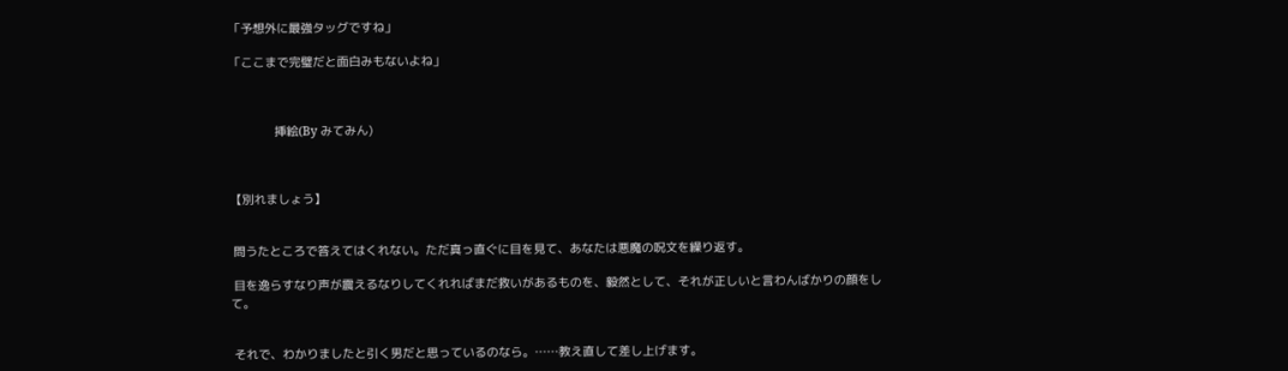「予想外に最強タッグですね」

「ここまで完璧だと面白みもないよね」



               挿絵(By みてみん)



【別れましょう】


 問うたところで答えてはくれない。ただ真っ直ぐに目を見て、あなたは悪魔の呪文を繰り返す。

 目を逸らすなり声が震えるなりしてくれればまだ救いがあるものを、毅然として、それが正しいと言わんばかりの顔をして。


 それで、わかりましたと引く男だと思っているのなら。……教え直して差し上げます。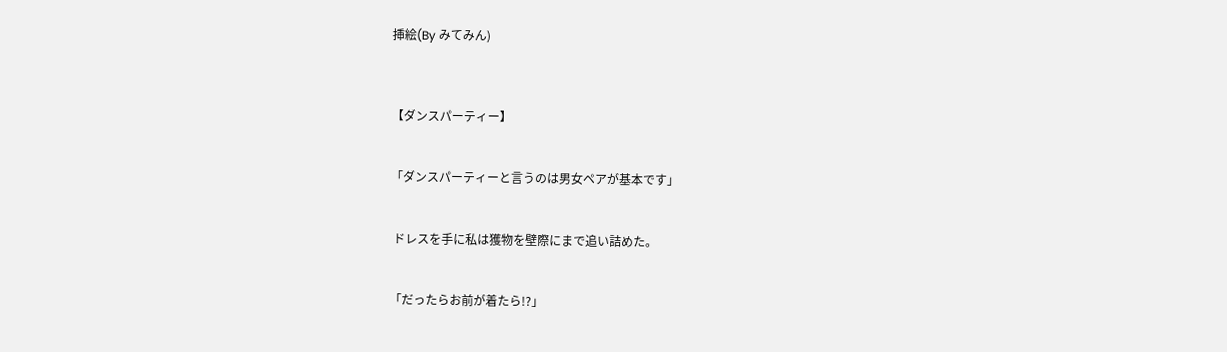挿絵(By みてみん)



【ダンスパーティー】


「ダンスパーティーと言うのは男女ペアが基本です」


 ドレスを手に私は獲物を壁際にまで追い詰めた。


「だったらお前が着たら!?」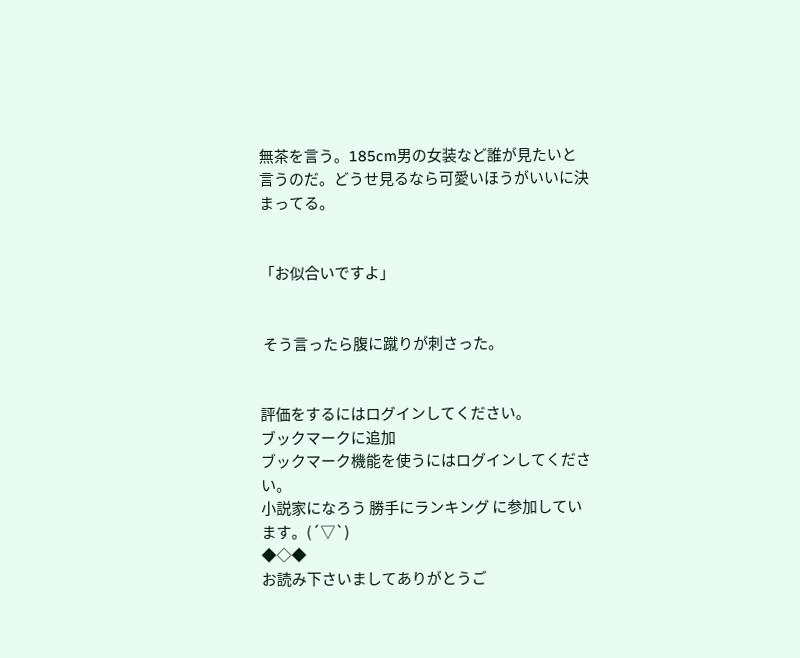無茶を言う。185cm男の女装など誰が見たいと言うのだ。どうせ見るなら可愛いほうがいいに決まってる。


「お似合いですよ」


 そう言ったら腹に蹴りが刺さった。


評価をするにはログインしてください。
ブックマークに追加
ブックマーク機能を使うにはログインしてください。
小説家になろう 勝手にランキング に参加しています。(´▽`)
◆◇◆
お読み下さいましてありがとうご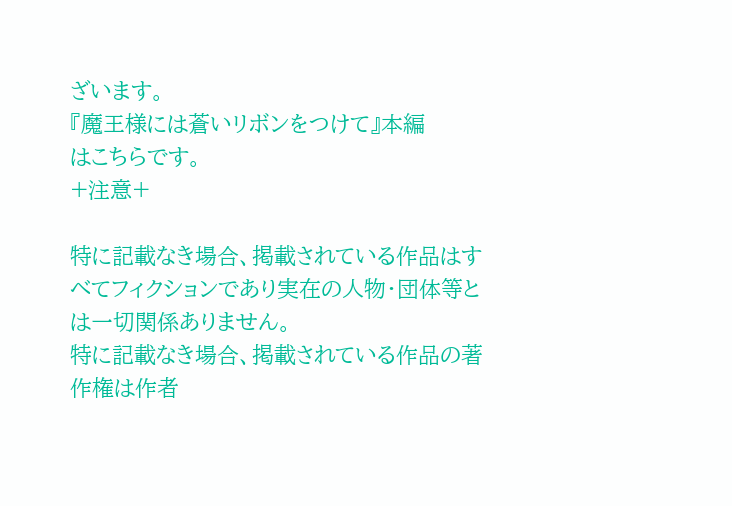ざいます。
『魔王様には蒼いリボンをつけて』本編
はこちらです。
+注意+

特に記載なき場合、掲載されている作品はすべてフィクションであり実在の人物・団体等とは一切関係ありません。
特に記載なき場合、掲載されている作品の著作権は作者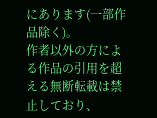にあります(一部作品除く)。
作者以外の方による作品の引用を超える無断転載は禁止しており、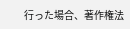行った場合、著作権法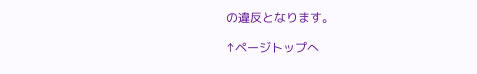の違反となります。

↑ページトップへ